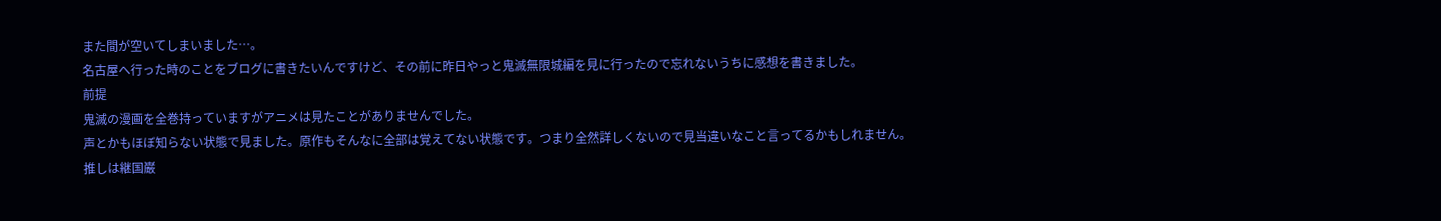また間が空いてしまいました…。
名古屋へ行った時のことをブログに書きたいんですけど、その前に昨日やっと鬼滅無限城編を見に行ったので忘れないうちに感想を書きました。
前提
鬼滅の漫画を全巻持っていますがアニメは見たことがありませんでした。
声とかもほぼ知らない状態で見ました。原作もそんなに全部は覚えてない状態です。つまり全然詳しくないので見当違いなこと言ってるかもしれません。
推しは継国巌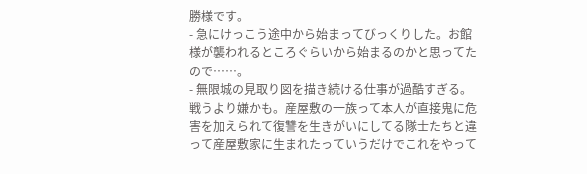勝様です。
- 急にけっこう途中から始まってびっくりした。お館様が襲われるところぐらいから始まるのかと思ってたので……。
- 無限城の見取り図を描き続ける仕事が過酷すぎる。戦うより嫌かも。産屋敷の一族って本人が直接鬼に危害を加えられて復讐を生きがいにしてる隊士たちと違って産屋敷家に生まれたっていうだけでこれをやって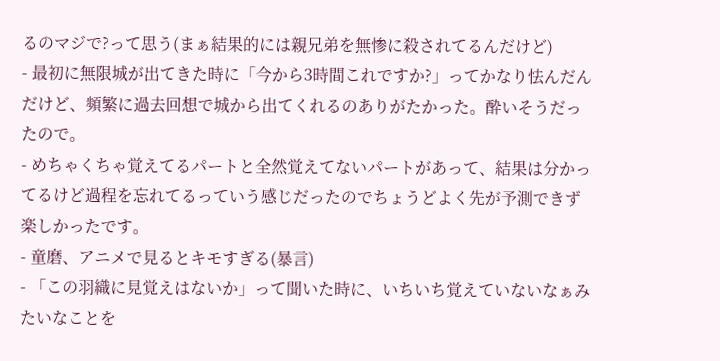るのマジで?って思う(まぁ結果的には親兄弟を無惨に殺されてるんだけど)
- 最初に無限城が出てきた時に「今から3時間これですか?」ってかなり怯んだんだけど、頻繁に過去回想で城から出てくれるのありがたかった。酔いそうだったので。
- めちゃくちゃ覚えてるパートと全然覚えてないパートがあって、結果は分かってるけど過程を忘れてるっていう感じだったのでちょうどよく先が予測できず楽しかったです。
- 童磨、アニメで見るとキモすぎる(暴言)
- 「この羽織に見覚えはないか」って聞いた時に、いちいち覚えていないなぁみたいなことを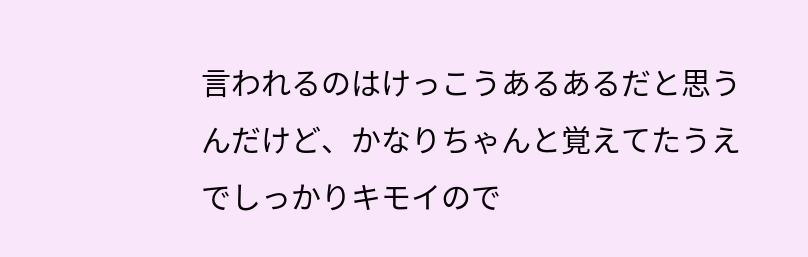言われるのはけっこうあるあるだと思うんだけど、かなりちゃんと覚えてたうえでしっかりキモイので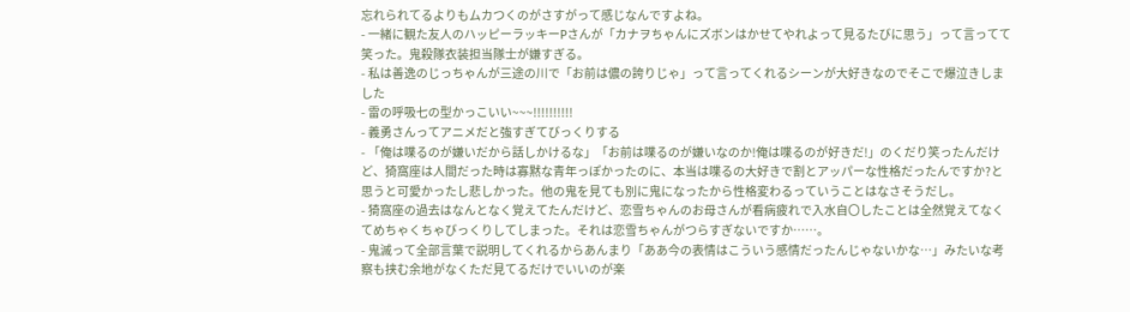忘れられてるよりもムカつくのがさすがって感じなんですよね。
- 一緒に観た友人のハッピーラッキーPさんが「カナヲちゃんにズボンはかせてやれよって見るたびに思う」って言ってて笑った。鬼殺隊衣装担当隊士が嫌すぎる。
- 私は善逸のじっちゃんが三途の川で「お前は儂の誇りじゃ」って言ってくれるシーンが大好きなのでそこで爆泣きしました
- 雷の呼吸七の型かっこいい~~~!!!!!!!!!!
- 義勇さんってアニメだと強すぎてびっくりする
- 「俺は喋るのが嫌いだから話しかけるな」「お前は喋るのが嫌いなのか!俺は喋るのが好きだ!」のくだり笑ったんだけど、猗窩座は人間だった時は寡黙な青年っぽかったのに、本当は喋るの大好きで割とアッパーな性格だったんですか?と思うと可愛かったし悲しかった。他の鬼を見ても別に鬼になったから性格変わるっていうことはなさそうだし。
- 猗窩座の過去はなんとなく覚えてたんだけど、恋雪ちゃんのお母さんが看病疲れで入水自〇したことは全然覚えてなくてめちゃくちゃびっくりしてしまった。それは恋雪ちゃんがつらすぎないですか……。
- 鬼滅って全部言葉で説明してくれるからあんまり「ああ今の表情はこういう感情だったんじゃないかな…」みたいな考察も挟む余地がなくただ見てるだけでいいのが楽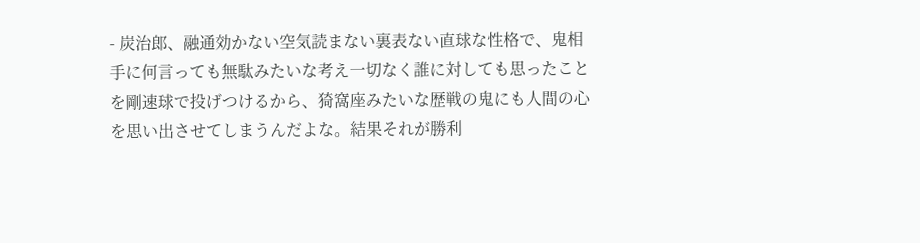- 炭治郎、融通効かない空気読まない裏表ない直球な性格で、鬼相手に何言っても無駄みたいな考え一切なく誰に対しても思ったことを剛速球で投げつけるから、猗窩座みたいな歴戦の鬼にも人間の心を思い出させてしまうんだよな。結果それが勝利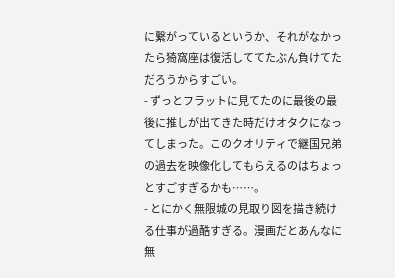に繋がっているというか、それがなかったら猗窩座は復活しててたぶん負けてただろうからすごい。
- ずっとフラットに見てたのに最後の最後に推しが出てきた時だけオタクになってしまった。このクオリティで継国兄弟の過去を映像化してもらえるのはちょっとすごすぎるかも……。
- とにかく無限城の見取り図を描き続ける仕事が過酷すぎる。漫画だとあんなに無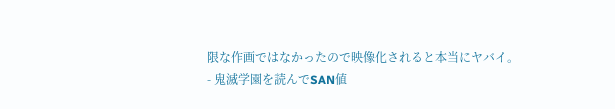限な作画ではなかったので映像化されると本当にヤバイ。
- 鬼滅学園を読んでSAN値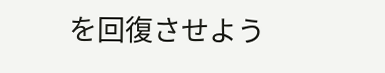を回復させよう